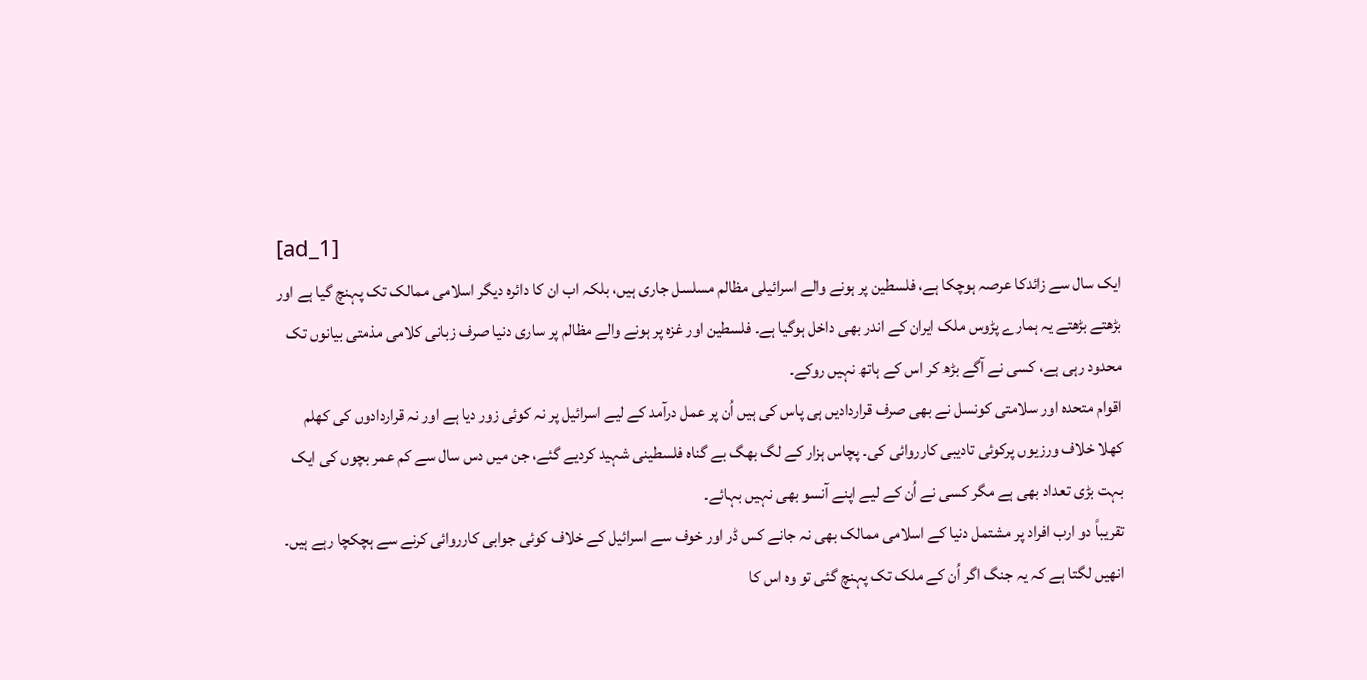[ad_1]
ایک سال سے زائدکا عرصہ ہوچکا ہے، فلسطین پر ہونے والے اسرائیلی مظالم مسلسل جاری ہیں، بلکہ اب ان کا دائرہ دیگر اسلامی ممالک تک پہنچ گیا ہے اور بڑھتے بڑھتے یہ ہمارے پڑوس ملک ایران کے اندر بھی داخل ہوگیا ہے۔ فلسطین اور غزہ پر ہونے والے مظالم پر ساری دنیا صرف زبانی کلامی مذمتی بیانوں تک محدود رہی ہے، کسی نے آگے بڑھ کر اس کے ہاتھ نہیں روکے۔
اقوام متحدہ اور سلامتی کونسل نے بھی صرف قراردادیں ہی پاس کی ہیں اُن پر عمل درآمد کے لیے اسرائیل پر نہ کوئی زور دیا ہے اور نہ قراردادوں کی کھلم کھلا خلاف ورزیوں پرکوئی تادیبی کارروائی کی۔ پچاس ہزار کے لگ بھگ بے گناہ فلسطینی شہید کردیے گئے، جن میں دس سال سے کم عمر بچوں کی ایک بہت بڑی تعداد بھی ہے مگر کسی نے اُن کے لیے اپنے آنسو بھی نہیں بہائے۔
تقریباً دو ارب افراد پر مشتمل دنیا کے اسلامی ممالک بھی نہ جانے کس ڈر اور خوف سے اسرائیل کے خلاف کوئی جوابی کارروائی کرنے سے ہچکچا رہے ہیں۔ انھیں لگتا ہے کہ یہ جنگ اگر اُن کے ملک تک پہنچ گئی تو وہ اس کا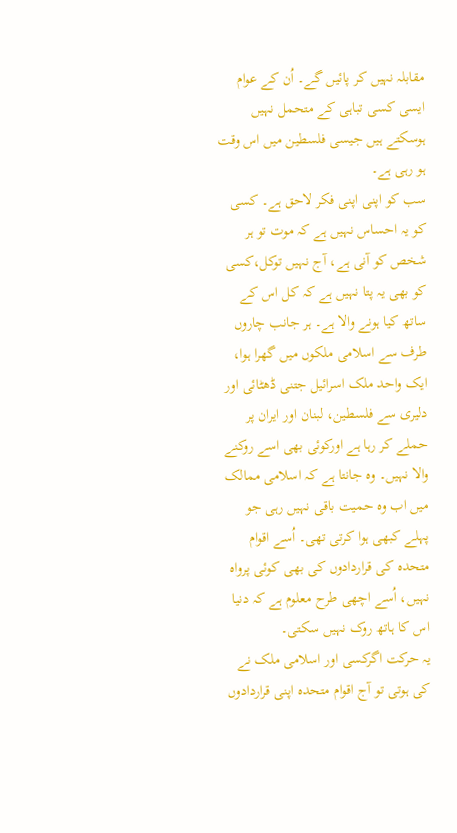مقابلہ نہیں کر پائیں گے۔ اُن کے عوام ایسی کسی تباہی کے متحمل نہیں ہوسکتے ہیں جیسی فلسطین میں اس وقت ہو رہی ہے۔
سب کو اپنی اپنی فکر لاحق ہے۔ کسی کو یہ احساس نہیں ہے کہ موت تو ہر شخص کو آنی ہے، آج نہیں توکل،کسی کو بھی یہ پتا نہیں ہے کہ کل اس کے ساتھ کیا ہونے والا ہے۔ ہر جانب چاروں طرف سے اسلامی ملکوں میں گھرا ہوا، ایک واحد ملک اسرائیل جتنی ڈھٹائی اور دلیری سے فلسطین، لبنان اور ایران پر حملے کر رہا ہے اورکوئی بھی اسے روکنے والا نہیں۔ وہ جانتا ہے کہ اسلامی ممالک میں اب وہ حمیت باقی نہیں رہی جو پہلے کبھی ہوا کرتی تھی۔ اُسے اقوام متحدہ کی قراردادوں کی بھی کوئی پرواہ نہیں، اُسے اچھی طرح معلوم ہے کہ دنیا اس کا ہاتھ روک نہیں سکتی۔
یہ حرکت اگرکسی اور اسلامی ملک نے کی ہوتی تو آج اقوام متحدہ اپنی قراردادوں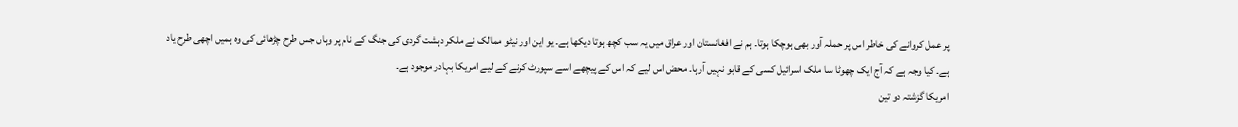پر عمل کروانے کی خاطر اس پر حملہ آور بھی ہوچکا ہوتا۔ ہم نے افغانستان اور عراق میں یہ سب کچھ ہوتا دیکھا ہے۔ یو این اور نیٹو ممالک نے ملکر دہشت گردی کی جنگ کے نام پر وہاں جس طرح چڑھائی کی وہ ہمیں اچھی طرح یاد ہے۔ کیا وجہ ہے کہ آج ایک چھوٹا سا ملک اسرائیل کسی کے قابو نہیں آرہا۔ محض اس لیے کہ اس کے پیچھے اسے سپورٹ کرنے کے لیے امریکا بہادر موجود ہے۔
امریکا گزشتہ دو تین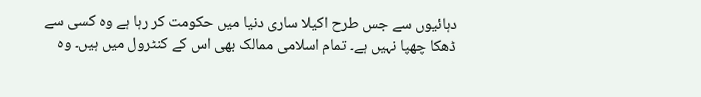دہائیوں سے جس طرح اکیلا ساری دنیا میں حکومت کر رہا ہے وہ کسی سے ڈھکا چھپا نہیں ہے۔ تمام اسلامی ممالک بھی اس کے کنٹرول میں ہیں۔ وہ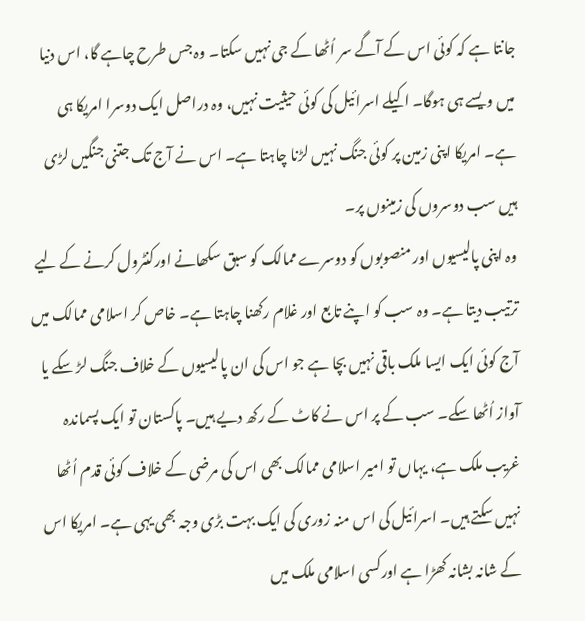جانتا ہے کہ کوئی اس کے آگے سر اُٹھا کے جی نہیں سکتا۔ وہ جس طرح چاہے گا، اس دنیا میں ویسے ہی ہوگا۔ اکیلے اسرائیل کی کوئی حیثیت نہیں، وہ دراصل ایک دوسرا امریکا ہی ہے۔ امریکا اپنی زمین پر کوئی جنگ نہیں لڑنا چاہتا ہے۔ اس نے آج تک جتنی جنگیں لڑی ہیں سب دوسروں کی زمینوں پر۔
وہ اپنی پالیسیوں اور منصوبوں کو دوسرے ممالک کو سبق سکھانے اورکنٹرول کرنے کے لیے ترتیب دیتا ہے۔ وہ سب کو اپنے تابع اور غلام رکھنا چاہتا ہے۔ خاص کر اسلامی ممالک میں آج کوئی ایک ایسا ملک باقی نہیں بچا ہے جو اس کی ان پالیسیوں کے خلاف جنگ لڑ سکے یا آواز اُٹھا سکے۔ سب کے پر اس نے کاٹ کے رکھ دیے ہیں۔ پاکستان تو ایک پسماندہ غریب ملک ہے، یہاں تو امیر اسلامی ممالک بھی اس کی مرضی کے خلاف کوئی قدم اُٹھا نہیں سکتے ہیں۔ اسرائیل کی اس منہ زوری کی ایک بہت بڑی وجہ بھی یہی ہے۔ امریکا اس کے شانہ بشانہ کھڑا ہے اورکسی اسلامی ملک میں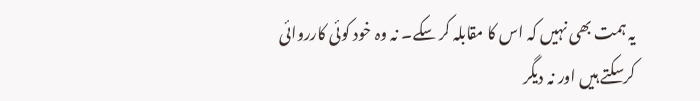یہ ہمت بھی نہیں کہ اس کا مقابلہ کر سکے۔ نہ وہ خود کوئی کارروائی کرسکتے ہیں اور نہ دیگر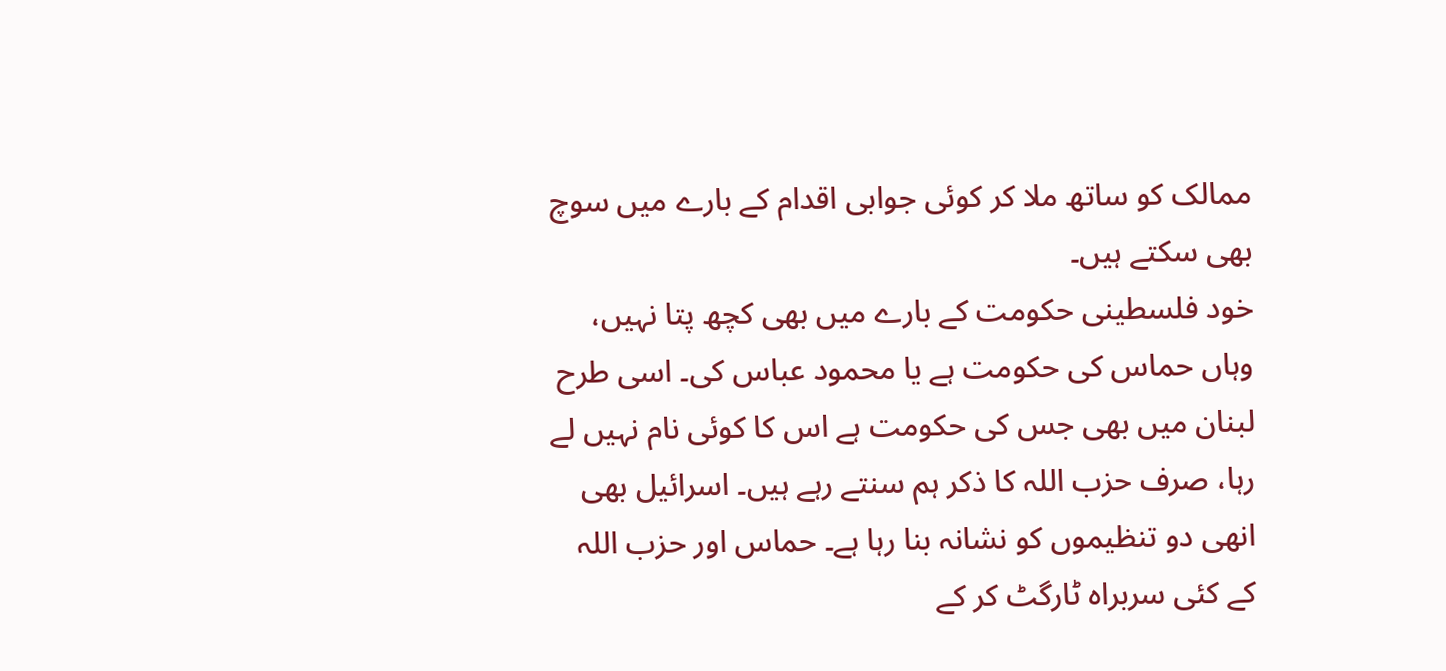ممالک کو ساتھ ملا کر کوئی جوابی اقدام کے بارے میں سوچ بھی سکتے ہیں۔
خود فلسطینی حکومت کے بارے میں بھی کچھ پتا نہیں، وہاں حماس کی حکومت ہے یا محمود عباس کی۔ اسی طرح لبنان میں بھی جس کی حکومت ہے اس کا کوئی نام نہیں لے رہا، صرف حزب اللہ کا ذکر ہم سنتے رہے ہیں۔ اسرائیل بھی انھی دو تنظیموں کو نشانہ بنا رہا ہے۔ حماس اور حزب اللہ کے کئی سربراہ ٹارگٹ کر کے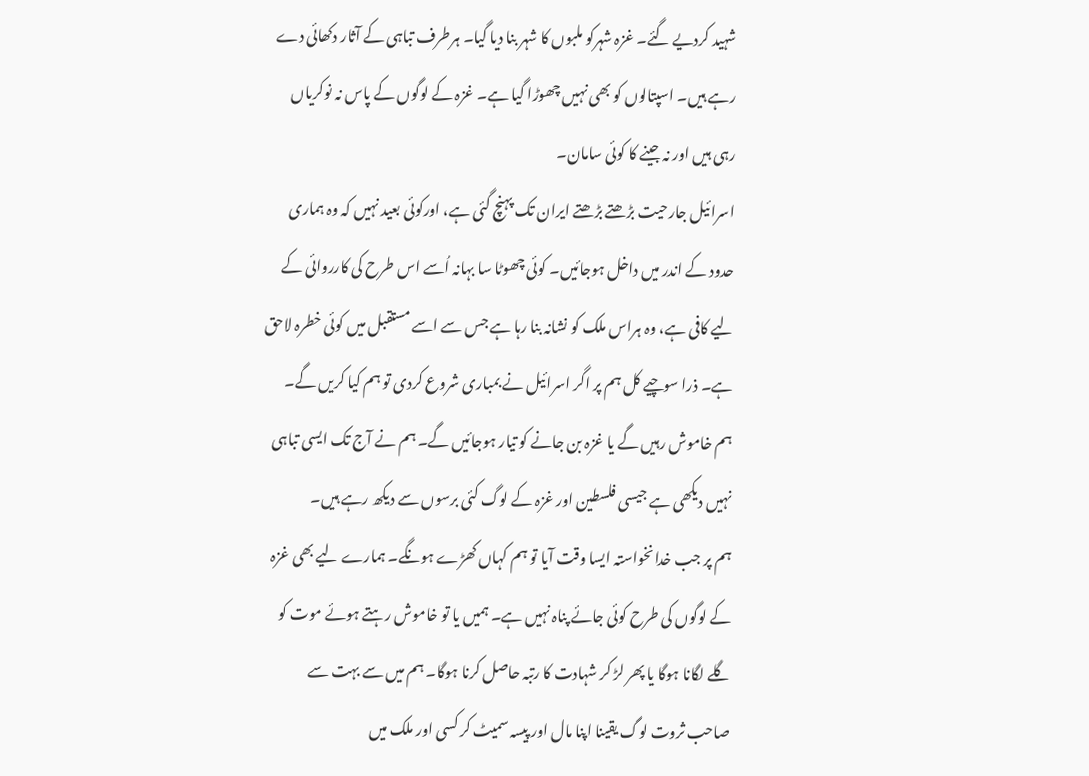شہید کردیے گئے۔ غزہ شہرکو ملبوں کا شہر بنا دیا گیا۔ ہرطرف تباہی کے آثار دکھائی دے رہے ہیں۔ اسپتالوں کو بھی نہیں چھوڑا گیا ہے۔ غزہ کے لوگوں کے پاس نہ نوکریاں رہی ہیں اور نہ جینے کا کوئی سامان۔
اسرائیل جارحیت بڑھتے بڑھتے ایران تک پہنچ گئی ہے، اورکوئی بعید نہیں کہ وہ ہماری حدود کے اندر میں داخل ہوجائیں۔ کوئی چھوٹا سا بہانہ اُسے اس طرح کی کارروائی کے لیے کافی ہے، وہ ہراس ملک کو نشانہ بنا رہا ہے جس سے اسے مستقبل میں کوئی خطرہ لاحق ہے۔ ذرا سوچیے کل ہم پر اگر اسرائیل نے بمباری شروع کردی تو ہم کیا کریں گے۔ ہم خاموش رہیں گے یا غزہ بن جانے کو تیار ہوجائیں گے۔ ہم نے آج تک ایسی تباہی نہیں دیکھی ہے جیسی فلسطین اور غزہ کے لوگ کئی برسوں سے دیکھ رہے ہیں۔
ہم پر جب خدانخواستہ ایسا وقت آیا تو ہم کہاں کھڑے ہونگے۔ ہمارے لیے بھی غزہ کے لوگوں کی طرح کوئی جائے پناہ نہیں ہے۔ ہمیں یا تو خاموش رہتے ہوئے موت کو گلے لگانا ہوگا یا پھر لڑ کر شہادت کا رتبہ حاصل کرنا ہوگا۔ ہم میں سے بہت سے صاحب ثروت لوگ یقینا اپنا مال اور پیسہ سمیٹ کر کسی اور ملک میں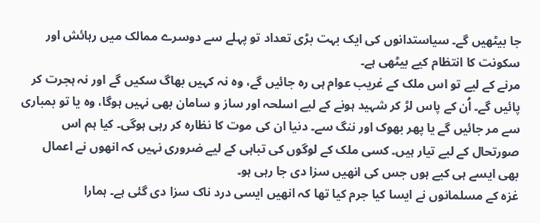جا بیٹھیں گے۔ سیاستدانوں کی ایک بہت بڑی تعداد تو پہلے سے دوسرے ممالک میں رہائش اور سکونت کا انتظام کیے بیٹھی ہے۔
مرنے کے لیے تو اس ملک کے غریب عوام ہی رہ جائیں گے، وہ نہ کہیں بھاگ سکیں گے اور نہ ہجرت کر پائیں گے۔ اُن کے پاس لڑ کر شہید ہونے کے لیے اسلحہ اور ساز و سامان بھی نہیں ہوگا، وہ یا تو بمباری سے مر جائیں گے یا پھر بھوک اور ننگ سے۔ دنیا ان کی موت کا نظارہ کر رہی ہوگی۔ کیا ہم اس صورتحال کے لیے تیار ہیں۔ کسی ملک کے لوگوں کی تباہی کے لیے ضروری نہیں کہ انھوں نے اعمال بھی ایسے ہی کیے ہوں جس کی انھیں سزا دی جا رہی ہو۔
غزہ کے مسلمانوں نے ایسا کیا جرم کیا تھا کہ انھیں ایسی درد ناک سزا دی گئی ہے۔ ہمارا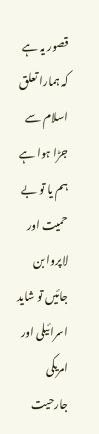قصور یہ ہے کہ ہمارا تعلق اسلام سے جڑا ہوا ہے ہم یا تو بے حمیت اور لاپروا بن جائیں تو شاید اسرائیلی اور امریکی جارحیت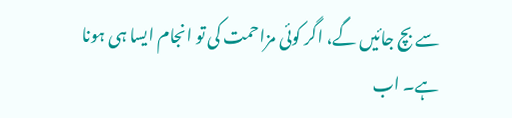سے بچ جائیں گے، اگر کوئی مزاحمت کی تو انجام ایسا ہی ہونا ہے۔ اب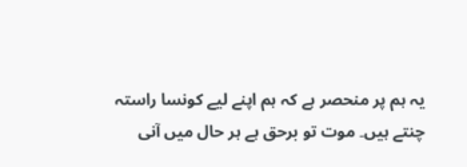یہ ہم پر منحصر ہے کہ ہم اپنے لیے کونسا راستہ چنتے ہیں۔ موت تو برحق ہے ہر حال میں آنی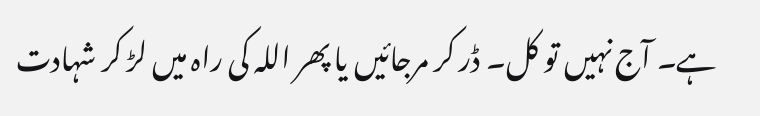ہے۔ آج نہیں تو کل۔ ڈر کر مرجائیں یا پھر اللہ کی راہ میں لڑ کر شہادت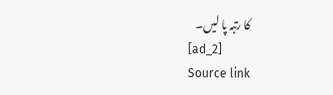کا رتبہ پا لیں۔
[ad_2]
Source link